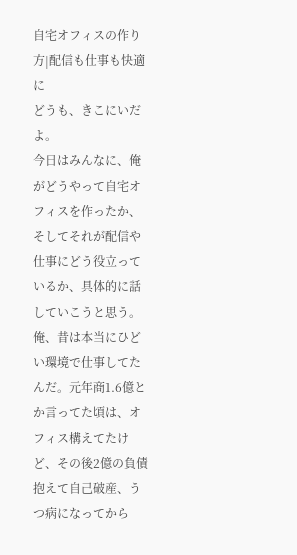自宅オフィスの作り方|配信も仕事も快適に
どうも、きこにいだよ。
今日はみんなに、俺がどうやって自宅オフィスを作ったか、そしてそれが配信や仕事にどう役立っているか、具体的に話していこうと思う。
俺、昔は本当にひどい環境で仕事してたんだ。元年商1.6億とか言ってた頃は、オフィス構えてたけど、その後2億の負債抱えて自己破産、うつ病になってから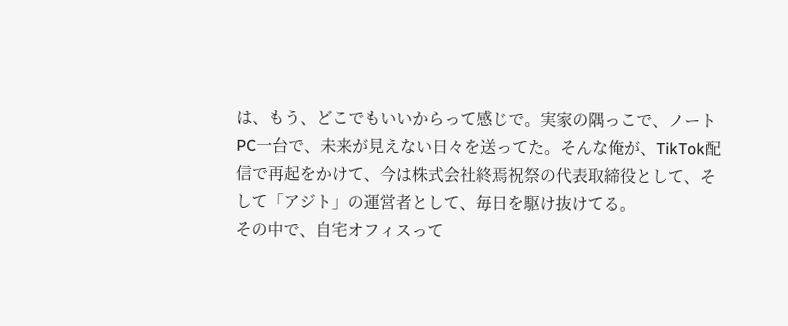は、もう、どこでもいいからって感じで。実家の隅っこで、ノートPC一台で、未来が見えない日々を送ってた。そんな俺が、TikTok配信で再起をかけて、今は株式会社終焉祝祭の代表取締役として、そして「アジト」の運営者として、毎日を駆け抜けてる。
その中で、自宅オフィスって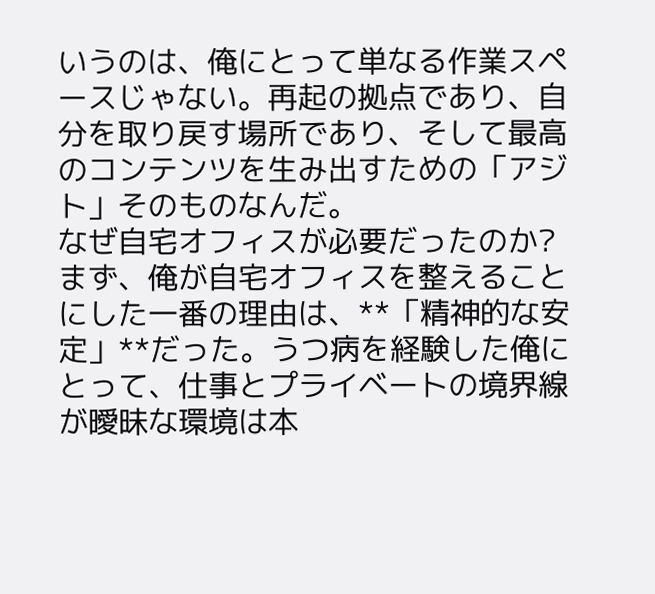いうのは、俺にとって単なる作業スペースじゃない。再起の拠点であり、自分を取り戻す場所であり、そして最高のコンテンツを生み出すための「アジト」そのものなんだ。
なぜ自宅オフィスが必要だったのか?
まず、俺が自宅オフィスを整えることにした一番の理由は、**「精神的な安定」**だった。うつ病を経験した俺にとって、仕事とプライベートの境界線が曖昧な環境は本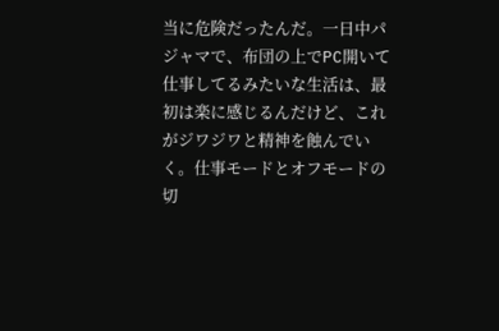当に危険だったんだ。一日中パジャマで、布団の上でPC開いて仕事してるみたいな生活は、最初は楽に感じるんだけど、これがジワジワと精神を蝕んでいく。仕事モードとオフモードの切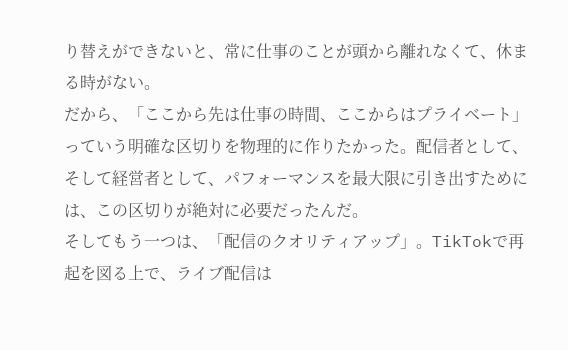り替えができないと、常に仕事のことが頭から離れなくて、休まる時がない。
だから、「ここから先は仕事の時間、ここからはプライベート」っていう明確な区切りを物理的に作りたかった。配信者として、そして経営者として、パフォーマンスを最大限に引き出すためには、この区切りが絶対に必要だったんだ。
そしてもう一つは、「配信のクオリティアップ」。TikTokで再起を図る上で、ライブ配信は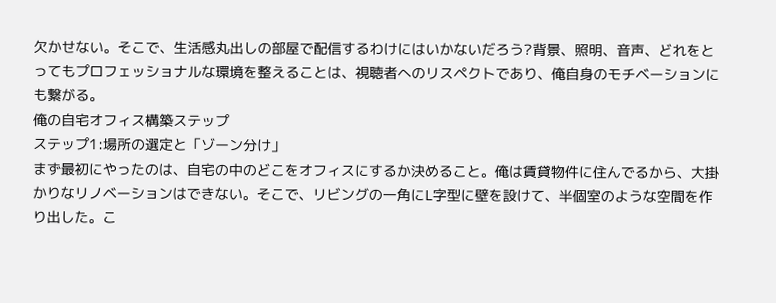欠かせない。そこで、生活感丸出しの部屋で配信するわけにはいかないだろう?背景、照明、音声、どれをとってもプロフェッショナルな環境を整えることは、視聴者へのリスペクトであり、俺自身のモチベーションにも繋がる。
俺の自宅オフィス構築ステップ
ステップ1:場所の選定と「ゾーン分け」
まず最初にやったのは、自宅の中のどこをオフィスにするか決めること。俺は賃貸物件に住んでるから、大掛かりなリノベーションはできない。そこで、リビングの一角にL字型に壁を設けて、半個室のような空間を作り出した。こ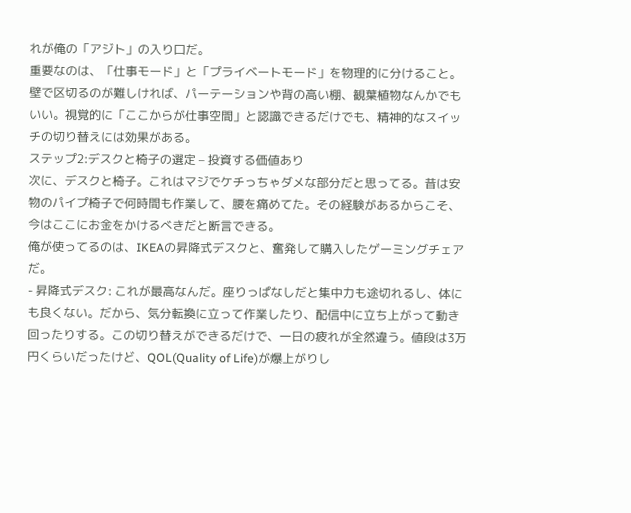れが俺の「アジト」の入り口だ。
重要なのは、「仕事モード」と「プライベートモード」を物理的に分けること。壁で区切るのが難しければ、パーテーションや背の高い棚、観葉植物なんかでもいい。視覚的に「ここからが仕事空間」と認識できるだけでも、精神的なスイッチの切り替えには効果がある。
ステップ2:デスクと椅子の選定 – 投資する価値あり
次に、デスクと椅子。これはマジでケチっちゃダメな部分だと思ってる。昔は安物のパイプ椅子で何時間も作業して、腰を痛めてた。その経験があるからこそ、今はここにお金をかけるべきだと断言できる。
俺が使ってるのは、IKEAの昇降式デスクと、奮発して購入したゲーミングチェアだ。
- 昇降式デスク: これが最高なんだ。座りっぱなしだと集中力も途切れるし、体にも良くない。だから、気分転換に立って作業したり、配信中に立ち上がって動き回ったりする。この切り替えができるだけで、一日の疲れが全然違う。値段は3万円くらいだったけど、QOL(Quality of Life)が爆上がりし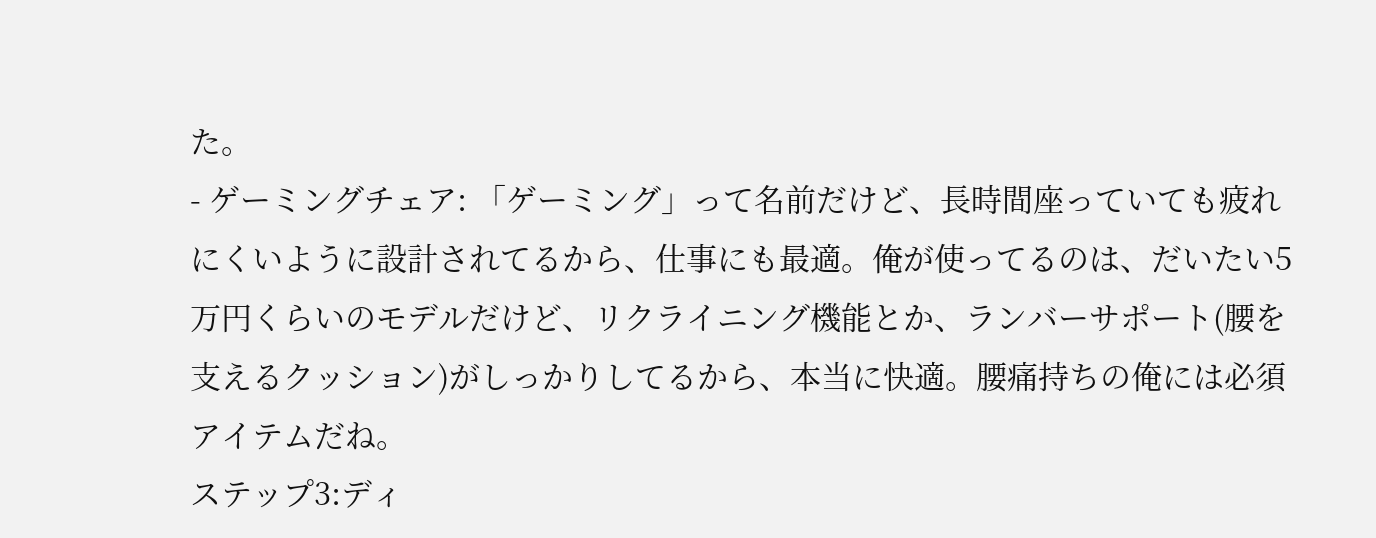た。
- ゲーミングチェア: 「ゲーミング」って名前だけど、長時間座っていても疲れにくいように設計されてるから、仕事にも最適。俺が使ってるのは、だいたい5万円くらいのモデルだけど、リクライニング機能とか、ランバーサポート(腰を支えるクッション)がしっかりしてるから、本当に快適。腰痛持ちの俺には必須アイテムだね。
ステップ3:ディ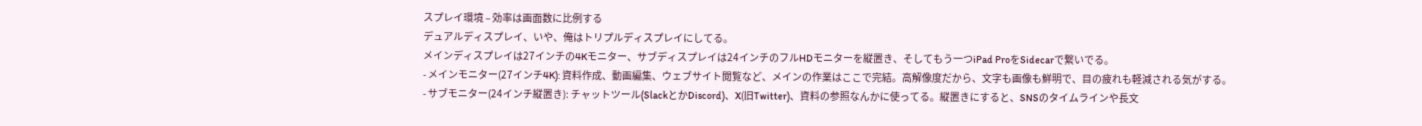スプレイ環境 – 効率は画面数に比例する
デュアルディスプレイ、いや、俺はトリプルディスプレイにしてる。
メインディスプレイは27インチの4Kモニター、サブディスプレイは24インチのフルHDモニターを縦置き、そしてもう一つiPad ProをSidecarで繋いでる。
- メインモニター(27インチ4K): 資料作成、動画編集、ウェブサイト閲覧など、メインの作業はここで完結。高解像度だから、文字も画像も鮮明で、目の疲れも軽減される気がする。
- サブモニター(24インチ縦置き): チャットツール(SlackとかDiscord)、X(旧Twitter)、資料の参照なんかに使ってる。縦置きにすると、SNSのタイムラインや長文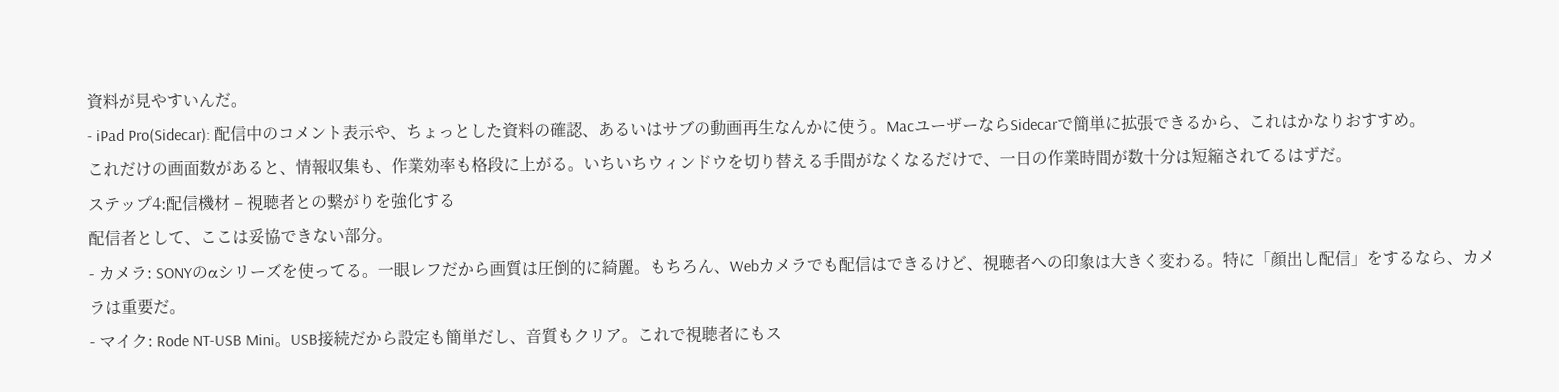資料が見やすいんだ。
- iPad Pro(Sidecar): 配信中のコメント表示や、ちょっとした資料の確認、あるいはサブの動画再生なんかに使う。MacユーザーならSidecarで簡単に拡張できるから、これはかなりおすすめ。
これだけの画面数があると、情報収集も、作業効率も格段に上がる。いちいちウィンドウを切り替える手間がなくなるだけで、一日の作業時間が数十分は短縮されてるはずだ。
ステップ4:配信機材 – 視聴者との繋がりを強化する
配信者として、ここは妥協できない部分。
- カメラ: SONYのαシリーズを使ってる。一眼レフだから画質は圧倒的に綺麗。もちろん、Webカメラでも配信はできるけど、視聴者への印象は大きく変わる。特に「顔出し配信」をするなら、カメラは重要だ。
- マイク: Rode NT-USB Mini。USB接続だから設定も簡単だし、音質もクリア。これで視聴者にもス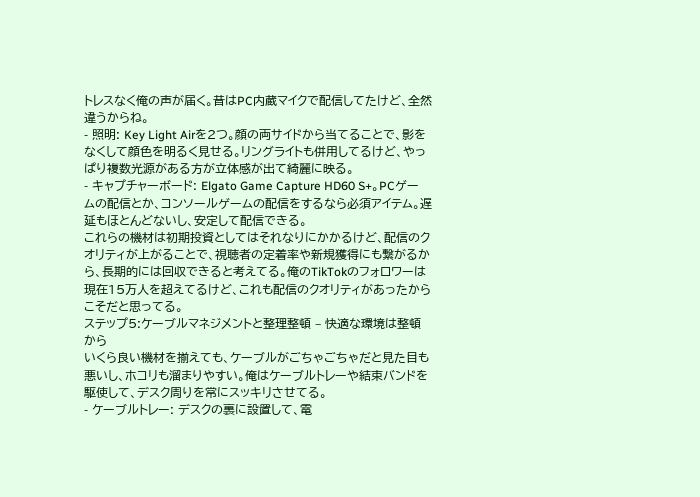トレスなく俺の声が届く。昔はPC内蔵マイクで配信してたけど、全然違うからね。
- 照明: Key Light Airを2つ。顔の両サイドから当てることで、影をなくして顔色を明るく見せる。リングライトも併用してるけど、やっぱり複数光源がある方が立体感が出て綺麗に映る。
- キャプチャーボード: Elgato Game Capture HD60 S+。PCゲームの配信とか、コンソールゲームの配信をするなら必須アイテム。遅延もほとんどないし、安定して配信できる。
これらの機材は初期投資としてはそれなりにかかるけど、配信のクオリティが上がることで、視聴者の定着率や新規獲得にも繋がるから、長期的には回収できると考えてる。俺のTikTokのフォロワーは現在15万人を超えてるけど、これも配信のクオリティがあったからこそだと思ってる。
ステップ5:ケーブルマネジメントと整理整頓 – 快適な環境は整頓から
いくら良い機材を揃えても、ケーブルがごちゃごちゃだと見た目も悪いし、ホコリも溜まりやすい。俺はケーブルトレーや結束バンドを駆使して、デスク周りを常にスッキリさせてる。
- ケーブルトレー: デスクの裏に設置して、電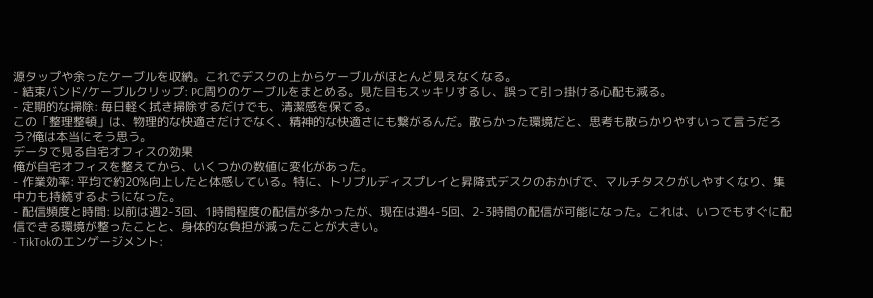源タップや余ったケーブルを収納。これでデスクの上からケーブルがほとんど見えなくなる。
- 結束バンド/ケーブルクリップ: PC周りのケーブルをまとめる。見た目もスッキリするし、誤って引っ掛ける心配も減る。
- 定期的な掃除: 毎日軽く拭き掃除するだけでも、清潔感を保てる。
この「整理整頓」は、物理的な快適さだけでなく、精神的な快適さにも繋がるんだ。散らかった環境だと、思考も散らかりやすいって言うだろう?俺は本当にそう思う。
データで見る自宅オフィスの効果
俺が自宅オフィスを整えてから、いくつかの数値に変化があった。
- 作業効率: 平均で約20%向上したと体感している。特に、トリプルディスプレイと昇降式デスクのおかげで、マルチタスクがしやすくなり、集中力も持続するようになった。
- 配信頻度と時間: 以前は週2-3回、1時間程度の配信が多かったが、現在は週4-5回、2-3時間の配信が可能になった。これは、いつでもすぐに配信できる環境が整ったことと、身体的な負担が減ったことが大きい。
- TikTokのエンゲージメント: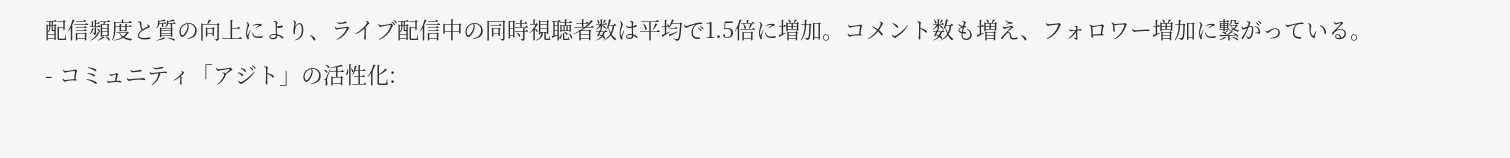配信頻度と質の向上により、ライブ配信中の同時視聴者数は平均で1.5倍に増加。コメント数も増え、フォロワー増加に繋がっている。
- コミュニティ「アジト」の活性化: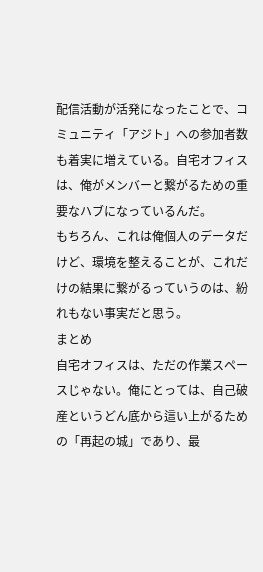配信活動が活発になったことで、コミュニティ「アジト」への参加者数も着実に増えている。自宅オフィスは、俺がメンバーと繋がるための重要なハブになっているんだ。
もちろん、これは俺個人のデータだけど、環境を整えることが、これだけの結果に繋がるっていうのは、紛れもない事実だと思う。
まとめ
自宅オフィスは、ただの作業スペースじゃない。俺にとっては、自己破産というどん底から這い上がるための「再起の城」であり、最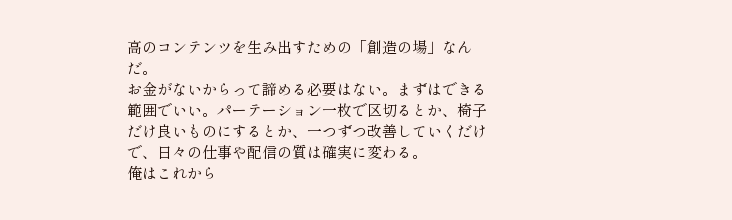高のコンテンツを生み出すための「創造の場」なんだ。
お金がないからって諦める必要はない。まずはできる範囲でいい。パーテーション一枚で区切るとか、椅子だけ良いものにするとか、一つずつ改善していくだけで、日々の仕事や配信の質は確実に変わる。
俺はこれから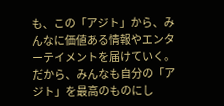も、この「アジト」から、みんなに価値ある情報やエンターテイメントを届けていく。だから、みんなも自分の「アジト」を最高のものにし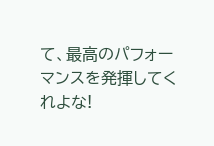て、最高のパフォーマンスを発揮してくれよな!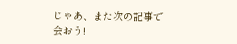じゃあ、また次の記事で会おう!